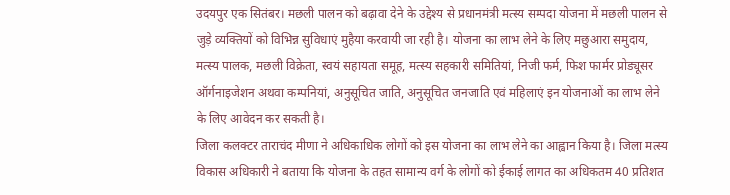उदयपुर एक सितंबर। मछली पालन को बढ़ावा देने के उद्देश्य से प्रधानमंत्री मत्स्य सम्पदा योजना में मछली पालन से जुड़े व्यक्तियों को विभिन्न सुविधाएं मुहैया करवायी जा रही है। योजना का लाभ लेने के लिए मछुआरा समुदाय, मत्स्य पालक, मछली विक्रेता, स्वयं सहायता समूह, मत्स्य सहकारी समितियां, निजी फर्म, फिश फार्मर प्रोड्यूसर ऑर्गनाइजेशन अथवा कम्पनियां, अनुसूचित जाति, अनुसूचित जनजाति एवं महिलाएं इन योजनाओं का लाभ लेने के लिए आवेदन कर सकती है।
जिला कलक्टर ताराचंद मीणा ने अधिकाधिक लोगों को इस योजना का लाभ लेने का आह्वान किया है। जिला मत्स्य विकास अधिकारी ने बताया कि योजना के तहत सामान्य वर्ग के लोगों को ईकाई लागत का अधिकतम 40 प्रतिशत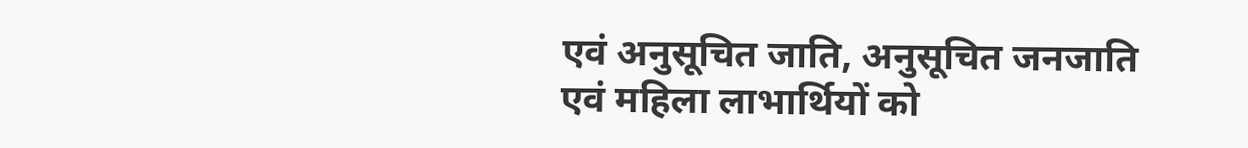एवं अनुसूचित जाति, अनुसूचित जनजाति एवं महिला लाभार्थियों को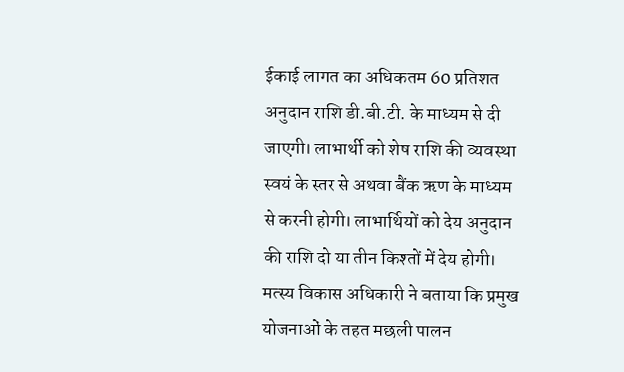ईकाई लागत का अधिकतम 60 प्रतिशत अनुदान राशि डी.बी.टी. के माध्यम से दी जाएगी। लाभार्थी को शेष राशि की व्यवस्था स्वयं के स्तर से अथवा बैंक ऋण के माध्यम से करनी होगी। लाभार्थियों को देय अनुदान की राशि दो या तीन किश्तों में देय होगी।
मत्स्य विकास अधिकारी ने बताया कि प्रमुख योजनाओं के तहत मछली पालन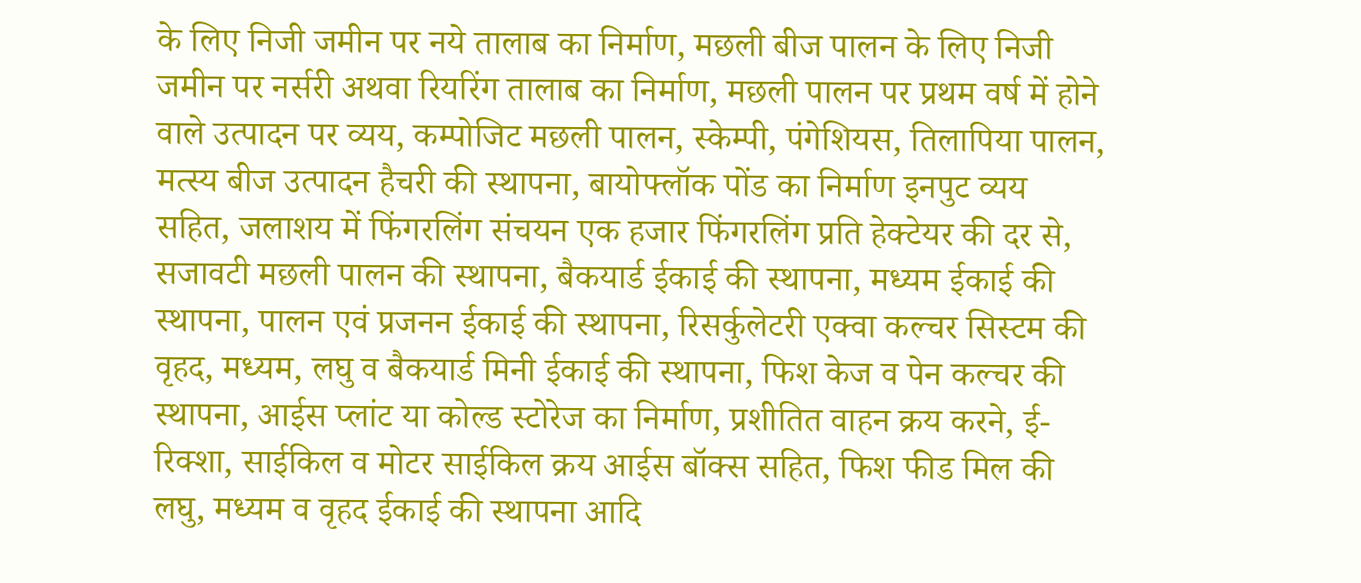के लिए निजी जमीन पर नये तालाब का निर्माण, मछली बीज पालन के लिए निजी जमीन पर नर्सरी अथवा रियरिंग तालाब का निर्माण, मछली पालन पर प्रथम वर्ष में होने वाले उत्पादन पर व्यय, कम्पोजिट मछली पालन, स्केम्पी, पंगेशियस, तिलापिया पालन, मत्स्य बीज उत्पादन हैचरी की स्थापना, बायोफ्लॉक पोंड का निर्माण इनपुट व्यय सहित, जलाशय में फिंगरलिंग संचयन एक हजार फिंगरलिंग प्रति हेक्टेयर की दर से, सजावटी मछली पालन की स्थापना, बैकयार्ड ईकाई की स्थापना, मध्यम ईकाई की स्थापना, पालन एवं प्रजनन ईकाई की स्थापना, रिसर्कुलेटरी एक्वा कल्चर सिस्टम की वृहद, मध्यम, लघु व बैकयार्ड मिनी ईकाई की स्थापना, फिश केज व पेन कल्चर की स्थापना, आईस प्लांट या कोल्ड स्टोरेज का निर्माण, प्रशीतित वाहन क्रय करने, ई-रिक्शा, साईकिल व मोटर साईकिल क्रय आईस बॉक्स सहित, फिश फीड मिल की लघु, मध्यम व वृहद ईकाई की स्थापना आदि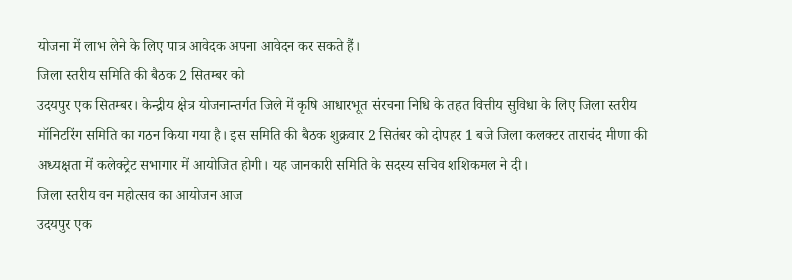योजना में लाभ लेने के लिए पात्र आवेदक अपना आवेदन कर सकते हैं।
जिला स्तरीय समिति की बैठक 2 सितम्बर को
उदयपुर एक सितम्बर। केन्द्रीय क्षेत्र योजनान्तर्गत जिले में कृषि आधारभूत संरचना निधि के तहत वित्तीय सुविधा के लिए जिला स्तरीय मॉनिटरिंग समिति का गठन किया गया है। इस समिति की बैठक शुक्रवार 2 सितंबर को दोपहर 1 बजे जिला कलक्टर ताराचंद मीणा की अध्यक्षता में कलेक्ट्रेट सभागार में आयोजित होगी। यह जानकारी समिति के सदस्य सचिव शशिकमल ने दी।
जिला स्तरीय वन महोत्सव का आयोजन आज
उदयपुर एक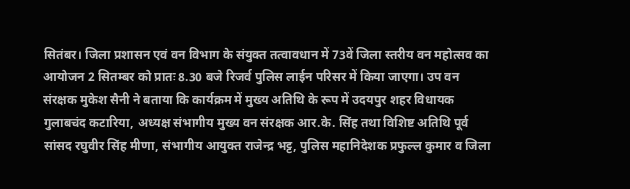सितंबर। जिला प्रशासन एवं वन विभाग के संयुक्त तत्वावधान में 73वें जिला स्तरीय वन महोत्सव का आयोजन 2 सितम्बर को प्रातः 8.30 बजे रिजर्व पुलिस लाईन परिसर में किया जाएगा। उप वन संरक्षक मुकेश सैनी ने बताया कि कार्यक्रम में मुख्य अतिथि के रूप में उदयपुर शहर विधायक गुलाबचंद कटारिया, अध्यक्ष संभागीय मुख्य वन संरक्षक आर.के. सिंह तथा विशिष्ट अतिथि पूर्व सांसद रघुवीर सिंह मीणा, संभागीय आयुक्त राजेन्द्र भट्ट, पुलिस महानिदेशक प्रफुल्ल कुमार व जिला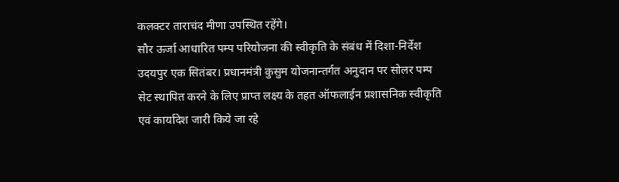कलक्टर ताराचंद मीणा उपस्थित रहेंगे।
सौर ऊर्जा आधारित पम्प परियोजना की स्वीकृति के संबंध में दिशा-निर्देश
उदयपुर एक सितंबर। प्रधानमंत्री कुसुम योजनान्तर्गत अनुदान पर सोलर पम्प सेट स्थापित करने के लिए प्राप्त लक्ष्य के तहत ऑफलाईन प्रशासनिक स्वीकृति एवं कार्यादेश जारी किये जा रहे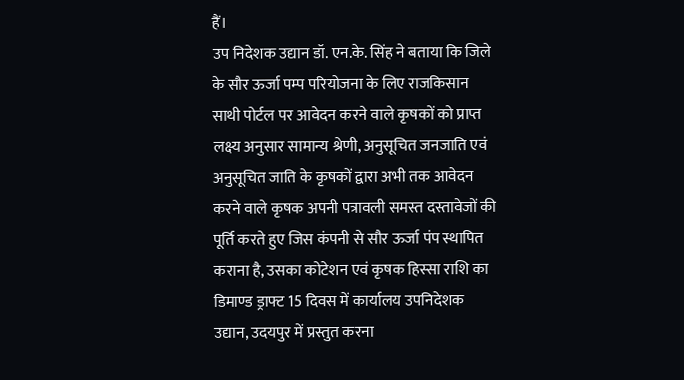हैं।
उप निदेशक उद्यान डॉ. एन.के. सिंह ने बताया कि जिले के सौर ऊर्जा पम्प परियोजना के लिए राजकिसान साथी पोर्टल पर आवेदन करने वाले कृषकों को प्राप्त लक्ष्य अनुसार सामान्य श्रेणी, अनुसूचित जनजाति एवं अनुसूचित जाति के कृषकों द्वारा अभी तक आवेदन करने वाले कृषक अपनी पत्रावली समस्त दस्तावेजों की पूर्ति करते हुए जिस कंपनी से सौर ऊर्जा पंप स्थापित कराना है, उसका कोटेशन एवं कृषक हिस्सा राशि का डिमाण्ड ड्राफ्ट 15 दिवस में कार्यालय उपनिदेशक उद्यान, उदयपुर में प्रस्तुत करना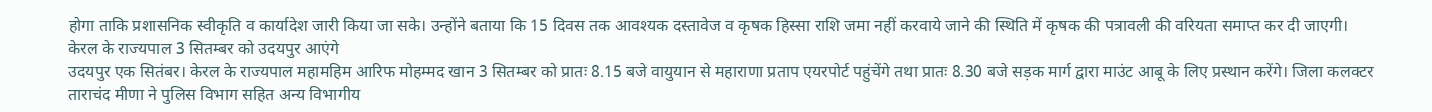होगा ताकि प्रशासनिक स्वीकृति व कार्यादेश जारी किया जा सके। उन्होंने बताया कि 15 दिवस तक आवश्यक दस्तावेज व कृषक हिस्सा राशि जमा नहीं करवाये जाने की स्थिति में कृषक की पत्रावली की वरियता समाप्त कर दी जाएगी।
केरल के राज्यपाल 3 सितम्बर को उदयपुर आएंगे
उदयपुर एक सितंबर। केरल के राज्यपाल महामहिम आरिफ मोहम्मद खान 3 सितम्बर को प्रातः 8.15 बजे वायुयान से महाराणा प्रताप एयरपोर्ट पहुंचेंगे तथा प्रातः 8.30 बजे सड़क मार्ग द्वारा माउंट आबू के लिए प्रस्थान करेंगे। जिला कलक्टर ताराचंद मीणा ने पुलिस विभाग सहित अन्य विभागीय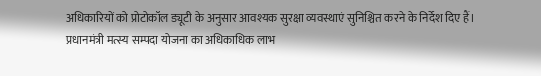अधिकारियों को प्रोटोकॉल ड्यूटी के अनुसार आवश्यक सुरक्षा व्यवस्थाएं सुनिश्चित करने के निर्देश दिए हैं।
प्रधानमंत्री मत्स्य सम्पदा योजना का अधिकाधिक लाभ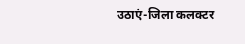उठाएं-जिला कलक्टर